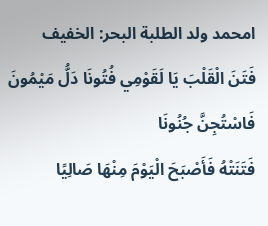امحمد ولد الطلبة البحر: الخفيف
فَتَنَ الْقَلْبَ يَا لَقَوْمِي فُتُونَا دَلُّ مَيْمُونَ فَاسْتُجِنَّ جُنُونَا
فَتَنَتْهُ فَأَصْبَحَ الْيَوْمَ مِنْهَا صَالِيًا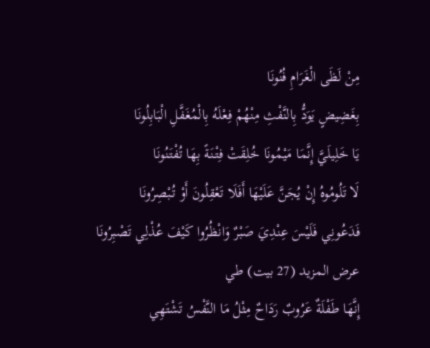مِنْ لَظَى الْغَرَامِ فُنُونَا
بِغَضِيضٍ يَوَدُّ بِالنَّفْثِ مِنْهُمْ فِعْلَهُ بِالْمُغَفَّلِ الْبَابِلُونَا
يَا خَلِيلَيَّ إِنَّمَا مَيْمُونَا خُلِقَتْ فِتْنَةً بِهَا تُفْتَنُونَا
لَا تَلُومُوهُ إِنْ يُجَنَّ عَلَيْهَا أَفَلَا تَعْقِلُونَ أَوْ تُبْصِرُونَا
فَدَعُونِي فَلَيْسَ عِنْدِيَ صَبْرٌ وَانْظُرُوا كَيْفَ عُذْلِي تَصْبِرُونَا
عرض المزيد (27 بيت) طي
إِنَّهَا طَفْلَةٌ عَرُوبٌ رَدَاحٌ مِثْلُ مَا النَّفْسُ تَشْتَهِي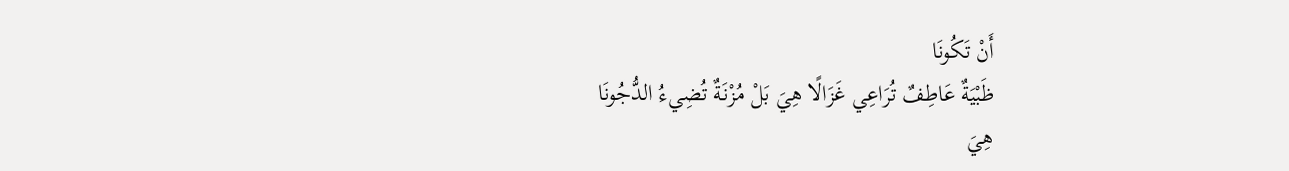أَنْ تَكُونَا
ظَبْيَةٌ عَاطِفٌ تُرَاعِي غَزَالًا هِيَ بَلْ مُزْنَةٌ تُضِيءُ الدُّجُونَا
هِيَ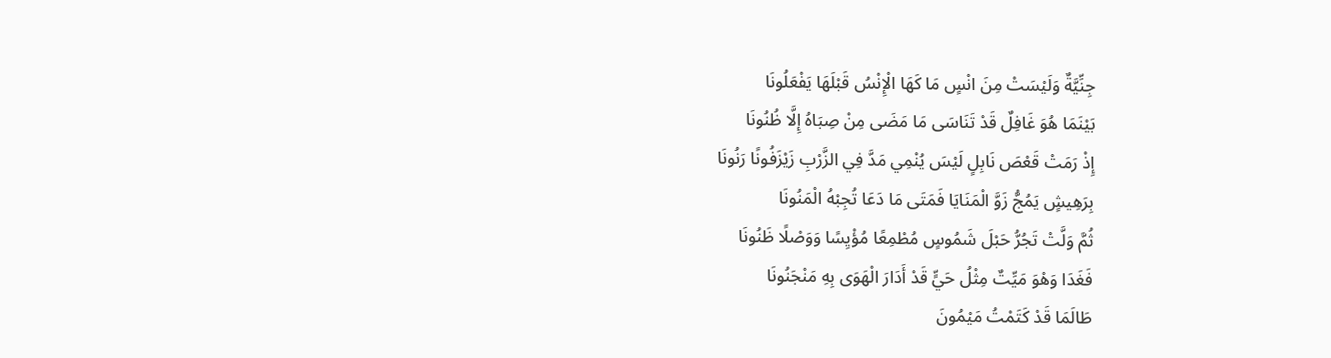جِنِّيَّةٌ وَلَيْسَتْ مِنَ انْسٍ مَا كَهَا الْإِنْسُ قَبْلَهَا يَفْعَلُونَا
بَيْنَمَا هُوَ غَافِلٌ قَدْ تَنَاسَى مَا مَضَى مِنْ صِبَاهُ إِلَّا ظُنُونَا
إِذْ رَمَتْ قَعْصَ نَابِلٍ لَيْسَ يُنْمِي مَدَّ فِي الزَّرْبِ زَيْزَفُونًا رَنُونَا
بِرَهِيشٍ يَمُجُّ زَوَّ الْمَنَايَا فَمَتَى مَا دَعَا تُجِبْهُ الْمَنُونَا
ثُمَّ وَلَّتْ تَجُرُّ حَبْلَ شَمُوسٍ مُطْمِعًا مُؤْيِسًا وَوَصْلًا ظَنُونَا
فَغَدَا وَهْوَ مَيِّتٌ مِثْلُ حَيٍّ قَدْ أَدَارَ الْهَوَى بِهِ مَنْجَنُونَا
طَالَمَا قَدْ كَتَمْتُ مَيْمُونَ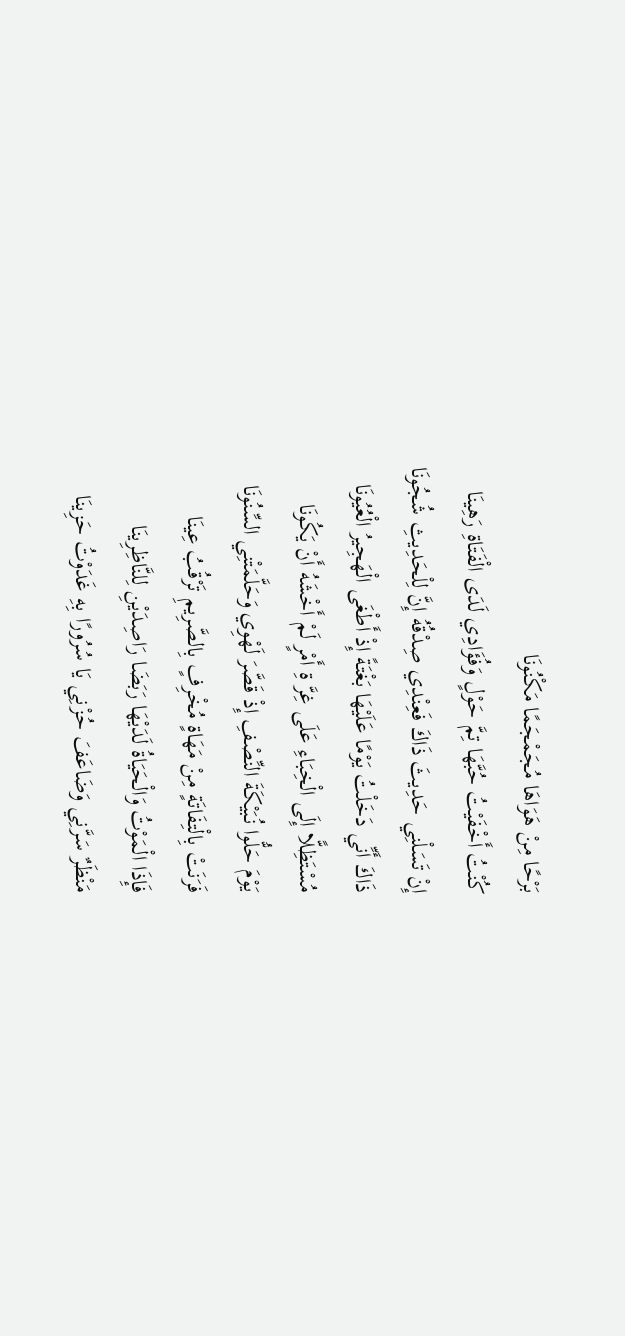بَرْحًا مِنْ هَوَاهَا مُجَمْجَمًا مَكْنُونَا
كُنْتُ أَخْفَيْتُ حُبَّهَا تِمَّ حَوْلٍ وَفُؤَادِي لَدَى الْفَتَاةِ رَهِينَا
إِنْ تَسَلْنِي حَدِيثَ ذَاكَ فَعِنْدِي صِدْقُهُ إِنَّ لِلْحَدِيثِ شُجُونَا
ذَاكَ أَنِّي دَخَلْتُ يَوْمًا عَلَيْهَا بَغْتَةً إِذْ أَطْغَى الْهَجِيرُ الْعُيُونَا
مُسْتَظِلًّا إِلَى الْخِبَاءِ عَلَى غِرَّ ةِ أَمْرٍ لَمْ أَخْشَهُ أَنْ يَكُونَا
يَوْمَ حَلُّوا نُبَيْكَةَ النِّصْفِ إِذْ قَصَّرَ لَهْوِي وَحَلَّمَتْنِي السِّنُونَا
فَرَنَتْ بِالْتِفَاتَةٍ مِنْ مَهَاةٍ مُخْرِفٍ بِالصَّرِيمِ تَرْقُبُ عِينَا
فَإِذَا الْمَوْتُ وَالْحَيَاةُ لَدَيْهَا رَبَضَا رَاصِدَيْنِ لِلنَّاظِرِينَا
مَنْظَرٌ سَرَّنِي وَضَاعَفَ حُزْنِي يَا سُرُورًا بِهِ غَدَوْتُ حَزِينَا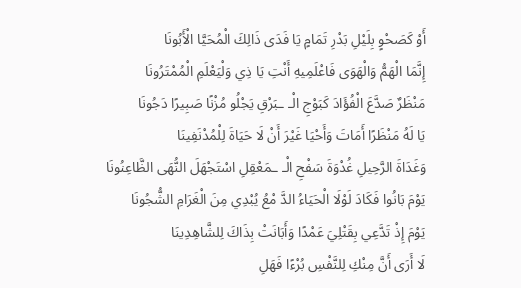أَوْ كَصَحْوٍ بِلَيْلِ بَدْرِ تَمَامٍ يَا فَدَى ذَالِكَ الْمُحَيَّا الْأَبُونَا
إِنَّمَا الْهَمُّ وَالْهَوَى فَاعْلَمِيهِ أَنْتِ يَا ذِي وَلْيَعْلَمِ الْمُمْتَرُونَا
مَنْظَرٌ صَدَّعَ الْفُؤَادَ كَبَوْجِ الْـ ـبَرْقِ يَجْلُو مُزْنًا صَبِيرًا دَجُونَا
يَا لَهُ مَنْظَرًا أَمَاتَ وَأَحْيَا غَيْرَ أَنْ لَا حَيَاةَ لِلْمُدْنَفِينَا
وَغَدَاةَ الرَّحِيلِ غُدْوَةَ سَفْحِ الْـ ـمَعْقِلِ اسْتَجْهَلَ النُّهَى الظَّاعِنُونَا
يَوْمَ بَانُوا فَكَادَ لَوْلَا الْحَيَاءُ الدَّ مْعُ يُبْدِي مِنَ الْغَرَامِ الشُّجُونَا
يَوْمَ إِذْ تَدَّعِي بِقَتْلِيَ عَمْدًا وَأَبَانَتْ بِذَاكَ لِلشَّاهِدِينَا
لَا أَرَى أَنَّ مِنْكِ لِلنَّفْسِ بُرْءًا فَهَلِ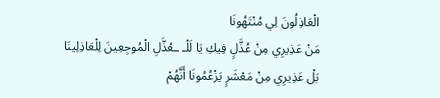الْعَاذِلُونَ لِي مُنْتَهُونَا
مَنْ عَذِيرِي مِنْ عُذَّلٍ فِيكِ يَا لَلْـ ـعُذَّلِ الْمُوجِعِينَ لِلْعَاذِلِينَا
بَلْ عَذِيرِي مِنْ مَعْشَرٍ يَزْعُمُونَا أَنَّهُمْ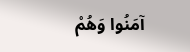آمَنُوا وَهُمْ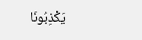يَكْذِبُونَا